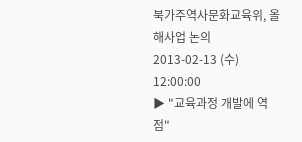북가주역사문화교육위, 올해사업 논의
2013-02-13 (수) 12:00:00
▶ "교육과정 개발에 역점"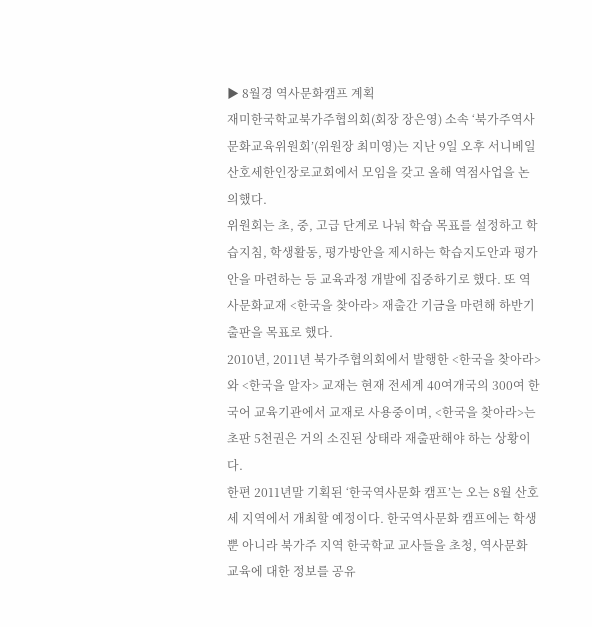▶ 8월경 역사문화캠프 계획
재미한국학교북가주협의회(회장 장은영) 소속 ‘북가주역사문화교육위원회’(위원장 최미영)는 지난 9일 오후 서니베일 산호세한인장로교회에서 모임을 갖고 올해 역점사업을 논의했다.
위원회는 초, 중, 고급 단계로 나눠 학습 목표를 설정하고 학습지침, 학생활동, 평가방안을 제시하는 학습지도안과 평가안을 마련하는 등 교육과정 개발에 집중하기로 했다. 또 역사문화교재 <한국을 찾아라> 재출간 기금을 마련해 하반기 출판을 목표로 했다.
2010년, 2011년 북가주협의회에서 발행한 <한국을 찾아라>와 <한국을 알자> 교재는 현재 전세계 40여개국의 300여 한국어 교육기관에서 교재로 사용중이며, <한국을 찾아라>는 초판 5천권은 거의 소진된 상태라 재출판해야 하는 상황이다.
한편 2011년말 기획된 ‘한국역사문화 캠프’는 오는 8월 산호세 지역에서 개최할 예정이다. 한국역사문화 캠프에는 학생뿐 아니라 북가주 지역 한국학교 교사들을 초청, 역사문화 교육에 대한 정보를 공유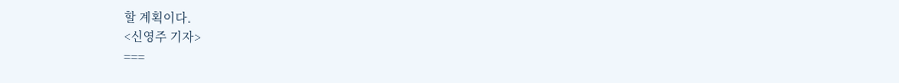할 계획이다.
<신영주 기자>
===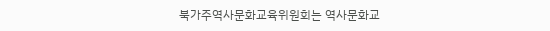북가주역사문화교육위원회는 역사문화교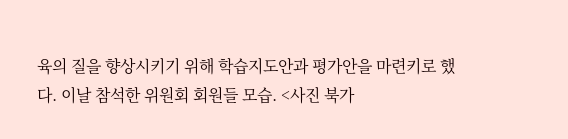육의 질을 향상시키기 위해 학습지도안과 평가안을 마련키로 했다. 이날 참석한 위원회 회원들 모습. <사진 북가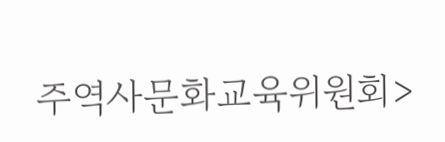주역사문화교육위원회>